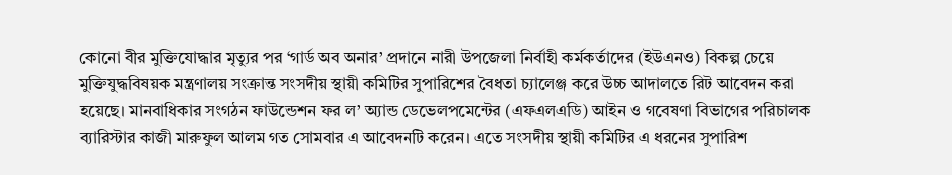কোনো বীর মুক্তিযোদ্ধার মৃত্যুর পর ‘গার্ড অব অনার’ প্রদানে নারী উপজেলা নির্বাহী কর্মকর্তাদের (ইউএনও) বিকল্প চেয়ে মুক্তিযুদ্ধবিষয়ক মন্ত্রণালয় সংক্রান্ত সংসদীয় স্থায়ী কমিটির সুপারিশের বৈধতা চ্যালেঞ্জ করে উচ্চ আদালতে রিট আবেদন করা হয়েছে। মানবাধিকার সংগঠন ফাউন্ডেশন ফর ল’ অ্যান্ড ডেভেলপমেন্টের (এফএলএডি) আইন ও গবেষণা বিভাগের পরিচালক ব্যারিস্টার কাজী মারুফুল আলম গত সোমবার এ আবেদনটি করেন। এতে সংসদীয় স্থায়ী কমিটির এ ধরনের সুপারিশ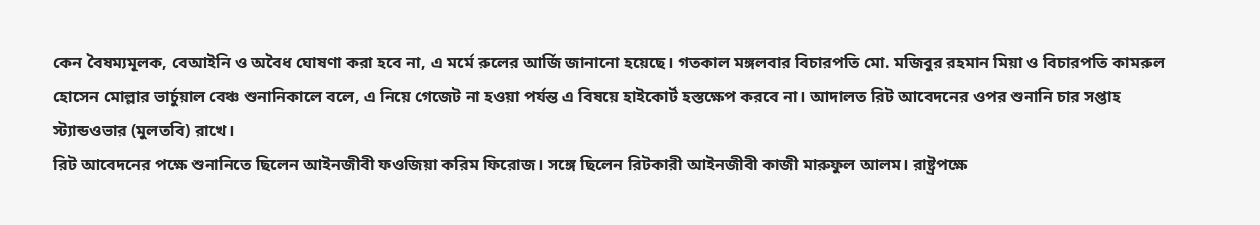কেন বৈষম্যমূলক, বেআইনি ও অবৈধ ঘোষণা করা হবে না, এ মর্মে রুলের আর্জি জানানো হয়েছে। গতকাল মঙ্গলবার বিচারপতি মো. মজিবুর রহমান মিয়া ও বিচারপতি কামরুল হোসেন মোল্লার ভার্চুয়াল বেঞ্চ শুনানিকালে বলে, এ নিয়ে গেজেট না হওয়া পর্যন্ত এ বিষয়ে হাইকোর্ট হস্তক্ষেপ করবে না। আদালত রিট আবেদনের ওপর শুনানি চার সপ্তাহ স্ট্যান্ডওভার (মুলতবি) রাখে।
রিট আবেদনের পক্ষে শুনানিতে ছিলেন আইনজীবী ফওজিয়া করিম ফিরোজ। সঙ্গে ছিলেন রিটকারী আইনজীবী কাজী মারুফুল আলম। রাষ্ট্রপক্ষে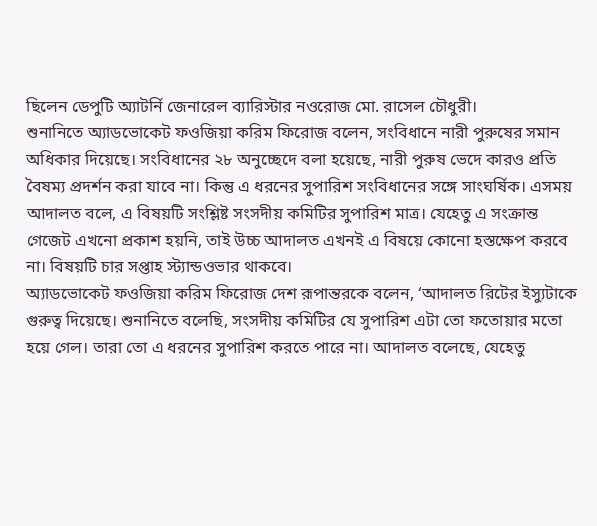ছিলেন ডেপুটি অ্যাটর্নি জেনারেল ব্যারিস্টার নওরোজ মো. রাসেল চৌধুরী।
শুনানিতে অ্যাডভোকেট ফওজিয়া করিম ফিরোজ বলেন, সংবিধানে নারী পুরুষের সমান অধিকার দিয়েছে। সংবিধানের ২৮ অনুচ্ছেদে বলা হয়েছে, নারী পুরুষ ভেদে কারও প্রতি বৈষম্য প্রদর্শন করা যাবে না। কিন্তু এ ধরনের সুপারিশ সংবিধানের সঙ্গে সাংঘর্ষিক। এসময় আদালত বলে, এ বিষয়টি সংশ্লিষ্ট সংসদীয় কমিটির সুপারিশ মাত্র। যেহেতু এ সংক্রান্ত গেজেট এখনো প্রকাশ হয়নি, তাই উচ্চ আদালত এখনই এ বিষয়ে কোনো হস্তক্ষেপ করবে না। বিষয়টি চার সপ্তাহ স্ট্যান্ডওভার থাকবে।
অ্যাডভোকেট ফওজিয়া করিম ফিরোজ দেশ রূপান্তরকে বলেন, ‘আদালত রিটের ইস্যুটাকে গুরুত্ব দিয়েছে। শুনানিতে বলেছি, সংসদীয় কমিটির যে সুপারিশ এটা তো ফতোয়ার মতো হয়ে গেল। তারা তো এ ধরনের সুপারিশ করতে পারে না। আদালত বলেছে, যেহেতু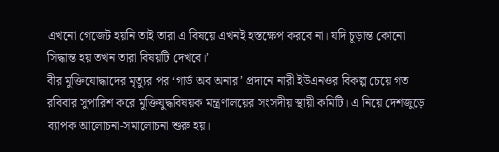এখনো গেজেট হয়নি তাই তারা এ বিষয়ে এখনই হস্তক্ষেপ করবে না। যদি চূড়ান্ত কোনো সিদ্ধান্ত হয় তখন তারা বিষয়টি দেখবে।’
বীর মুক্তিযোদ্ধাদের মৃত্যুর পর ‘গার্ড অব অনার’ প্রদানে নারী ইউএনওর বিকল্প চেয়ে গত রবিবার সুপারিশ করে মুক্তিযুদ্ধবিষয়ক মন্ত্রণালয়ের সংসদীয় স্থায়ী কমিটি। এ নিয়ে দেশজুড়ে ব্যাপক আলোচনা-সমালোচনা শুরু হয়।